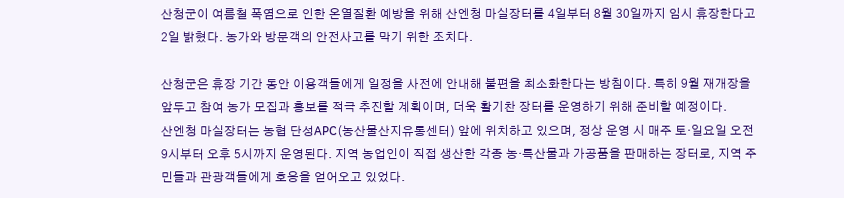산청군이 여름철 폭염으로 인한 온열질환 예방을 위해 산엔청 마실장터를 4일부터 8월 30일까지 임시 휴장한다고 2일 밝혔다. 농가와 방문객의 안전사고를 막기 위한 조치다.

산청군은 휴장 기간 동안 이용객들에게 일정을 사전에 안내해 불편을 최소화한다는 방침이다. 특히 9월 재개장을 앞두고 참여 농가 모집과 홍보를 적극 추진할 계획이며, 더욱 활기찬 장터를 운영하기 위해 준비할 예정이다.
산엔청 마실장터는 농협 단성APC(농산물산지유통센터) 앞에 위치하고 있으며, 정상 운영 시 매주 토·일요일 오전 9시부터 오후 5시까지 운영된다. 지역 농업인이 직접 생산한 각종 농·특산물과 가공품을 판매하는 장터로, 지역 주민들과 관광객들에게 호응을 얻어오고 있었다.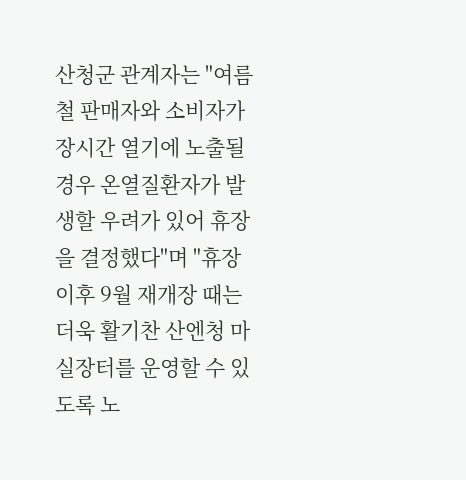산청군 관계자는 "여름철 판매자와 소비자가 장시간 열기에 노출될 경우 온열질환자가 발생할 우려가 있어 휴장을 결정했다"며 "휴장 이후 9월 재개장 때는 더욱 활기찬 산엔청 마실장터를 운영할 수 있도록 노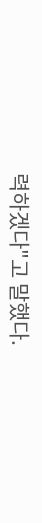력하겠다"고 말했다.